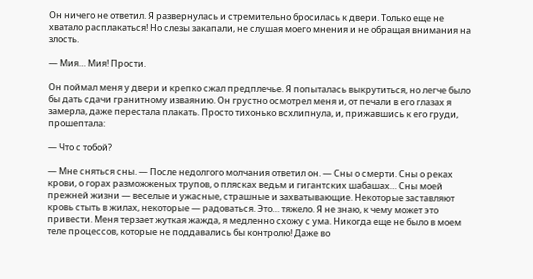Он ничего не ответил. Я развернулась и стремительно бросилась к двери. Только еще не хватало расплакаться! Но слезы закапали, не слушая моего мнения и не обращая внимания на злость.

— Мия… Мия! Прости.

Он поймал меня у двери и крепко сжал предплечье. Я попыталась выкрутиться, но легче было бы дать сдачи гранитному изваянию. Он грустно осмотрел меня и, от печали в его глазах я замерла, даже перестала плакать. Просто тихонько всхлипнула, и, прижавшись к его груди, прошептала:

— Что с тобой?

— Мне сняться сны. — После недолгого молчания ответил он. — Сны о смерти. Сны о реках крови, о горах разможженых трупов, о плясках ведьм и гигантских шабашах… Сны моей прежней жизни — веселые и ужасные, страшные и захватывающие. Некоторые заставляют кровь стыть в жилах, некоторые — радоваться. Это… тяжело. Я не знаю, к чему может это привести. Меня терзает жуткая жажда, я медленно схожу с ума. Никогда еще не было в моем теле процессов, которые не поддавались бы контролю! Даже во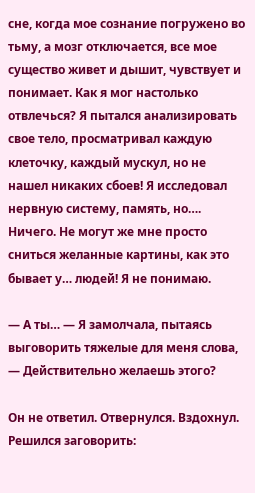сне, когда мое сознание погружено во тьму, а мозг отключается, все мое существо живет и дышит, чувствует и понимает. Как я мог настолько отвлечься? Я пытался анализировать свое тело, просматривал каждую клеточку, каждый мускул, но не нашел никаких сбоев! Я исследовал нервную систему, память, но…. Ничего. Не могут же мне просто сниться желанные картины, как это бывает у… людей! Я не понимаю.

— А ты… — Я замолчала, пытаясь выговорить тяжелые для меня слова, — Действительно желаешь этого?

Он не ответил. Отвернулся. Вздохнул. Решился заговорить: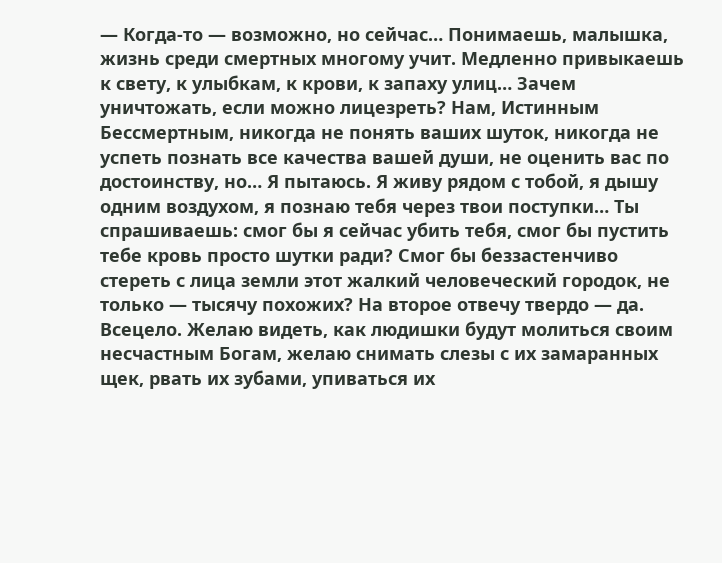— Когда-то — возможно, но сейчас… Понимаешь, малышка, жизнь среди смертных многому учит. Медленно привыкаешь к свету, к улыбкам, к крови, к запаху улиц… Зачем уничтожать, если можно лицезреть? Нам, Истинным Бессмертным, никогда не понять ваших шуток, никогда не успеть познать все качества вашей души, не оценить вас по достоинству, но… Я пытаюсь. Я живу рядом с тобой, я дышу одним воздухом, я познаю тебя через твои поступки… Ты спрашиваешь: смог бы я сейчас убить тебя, смог бы пустить тебе кровь просто шутки ради? Смог бы беззастенчиво стереть с лица земли этот жалкий человеческий городок, не только — тысячу похожих? На второе отвечу твердо — да. Всецело. Желаю видеть, как людишки будут молиться своим несчастным Богам, желаю снимать слезы с их замаранных щек, рвать их зубами, упиваться их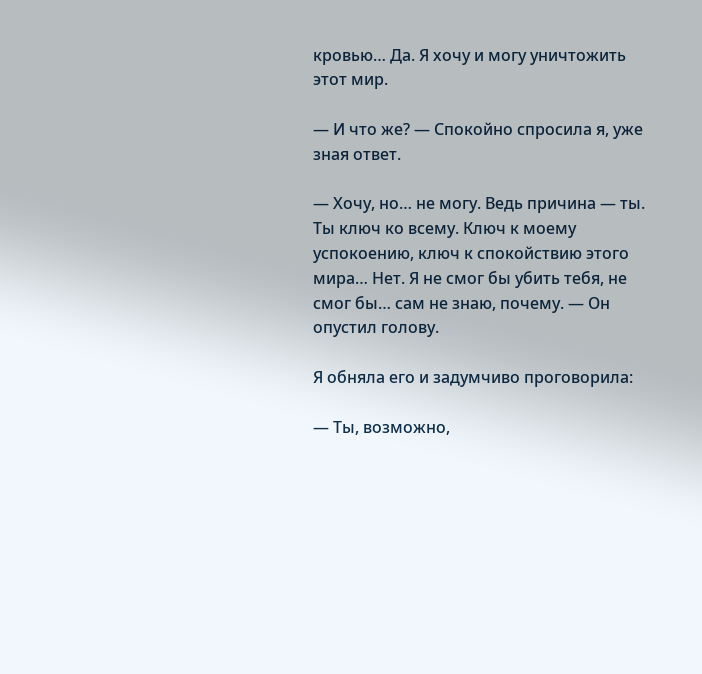кровью… Да. Я хочу и могу уничтожить этот мир.

— И что же? — Спокойно спросила я, уже зная ответ.

— Хочу, но… не могу. Ведь причина — ты. Ты ключ ко всему. Ключ к моему успокоению, ключ к спокойствию этого мира… Нет. Я не смог бы убить тебя, не смог бы… сам не знаю, почему. — Он опустил голову.

Я обняла его и задумчиво проговорила:

— Ты, возможно,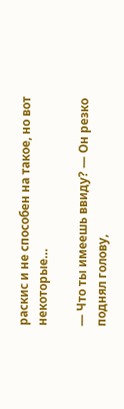раскис и не способен на такое, но вот некоторые…

— Что ты имеешь ввиду? — Он резко поднял голову,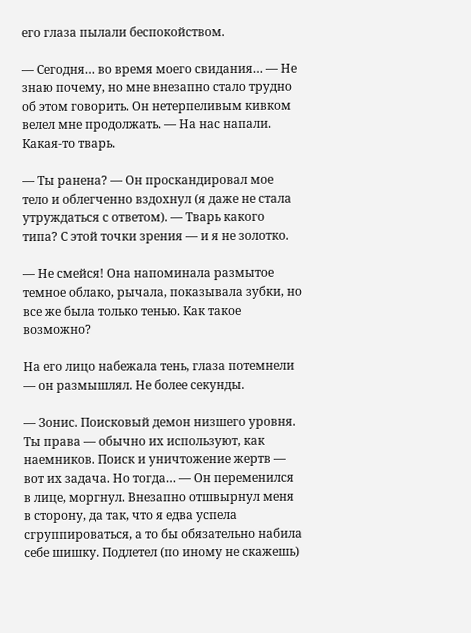его глаза пылали беспокойством.

— Сегодня… во время моего свидания… — Не знаю почему, но мне внезапно стало трудно об этом говорить. Он нетерпеливым кивком велел мне продолжать. — На нас напали. Какая-то тварь.

— Ты ранена? — Он проскандировал мое тело и облегченно вздохнул (я даже не стала утруждаться с ответом). — Тварь какого типа? С этой точки зрения — и я не золотко.

— Не смейся! Она напоминала размытое темное облако, рычала, показывала зубки, но все же была только тенью. Как такое возможно?

На его лицо набежала тень, глаза потемнели — он размышлял. Не более секунды.

— Зонис. Поисковый демон низшего уровня. Ты права — обычно их используют, как наемников. Поиск и уничтожение жертв — вот их задача. Но тогда… — Он переменился в лице, моргнул. Внезапно отшвырнул меня в сторону, да так, что я едва успела сгруппироваться, а то бы обязательно набила себе шишку. Подлетел (по иному не скажешь)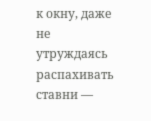к окну, даже не утруждаясь распахивать ставни —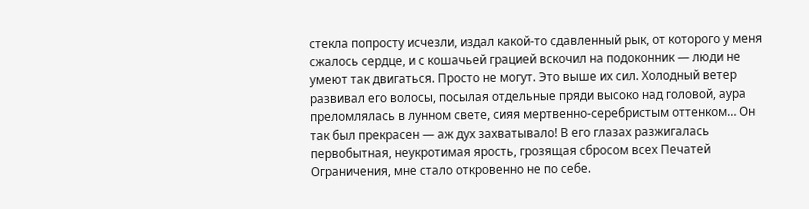стекла попросту исчезли, издал какой-то сдавленный рык, от которого у меня сжалось сердце, и с кошачьей грацией вскочил на подоконник — люди не умеют так двигаться. Просто не могут. Это выше их сил. Холодный ветер развивал его волосы, посылая отдельные пряди высоко над головой, аура преломлялась в лунном свете, сияя мертвенно-серебристым оттенком… Он так был прекрасен — аж дух захватывало! В его глазах разжигалась первобытная, неукротимая ярость, грозящая сбросом всех Печатей Ограничения, мне стало откровенно не по себе.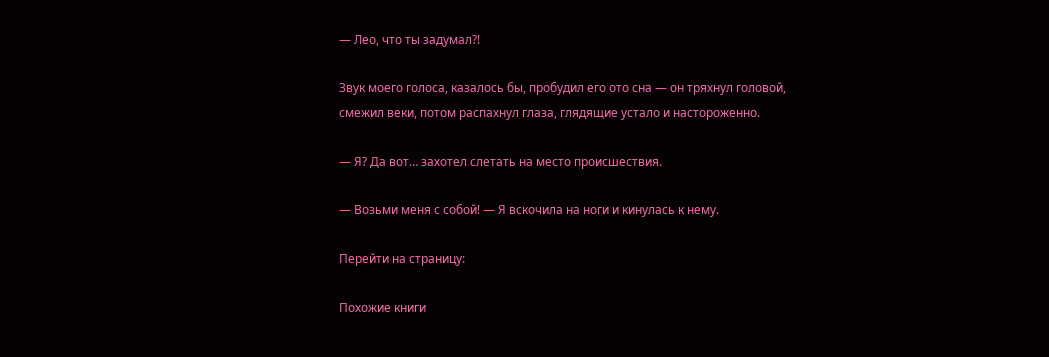— Лео, что ты задумал?!

Звук моего голоса, казалось бы, пробудил его ото сна — он тряхнул головой, смежил веки, потом распахнул глаза, глядящие устало и настороженно.

— Я? Да вот… захотел слетать на место происшествия.

— Возьми меня с собой! — Я вскочила на ноги и кинулась к нему.

Перейти на страницу:

Похожие книги